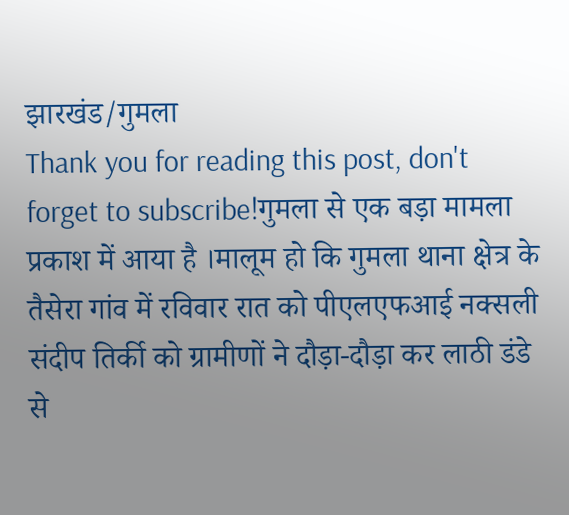झारखंड/गुमला
Thank you for reading this post, don't forget to subscribe!गुमला से एक बड़ा मामला प्रकाश में आया है ।मालूम हो कि गुमला थाना क्षेत्र के तैसेरा गांव में रविवार रात को पीएलएफआई नक्सली संदीप तिर्की को ग्रामीणों ने दौड़ा-दौड़ा कर लाठी डंडे से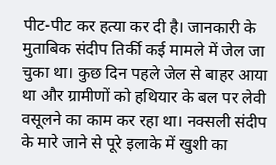पीट-पीट कर हत्या कर दी है। जानकारी के मुताबिक संदीप तिर्की कई मामले में जेल जा चुका था। कुछ दिन पहले जेल से बाहर आया था और ग्रामीणों को हथियार के बल पर लेवी वसूलने का काम कर रहा था। नक्सली संदीप के मारे जाने से पूरे इलाके में खुशी का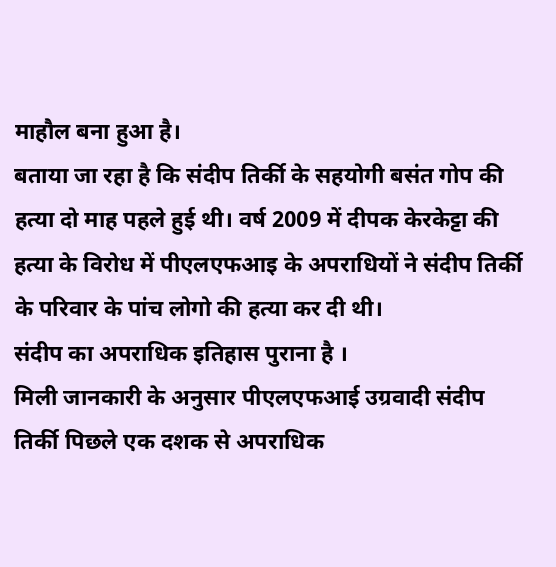माहौल बना हुआ है।
बताया जा रहा है कि संदीप तिर्की के सहयोगी बसंत गोप की हत्या दो माह पहले हुई थी। वर्ष 2009 में दीपक केरकेट्टा की हत्या के विरोध में पीएलएफआइ के अपराधियों ने संदीप तिर्की के परिवार के पांच लोगो की हत्या कर दी थी।
संदीप का अपराधिक इतिहास पुराना है ।
मिली जानकारी के अनुसार पीएलएफआई उग्रवादी संदीप तिर्की पिछले एक दशक से अपराधिक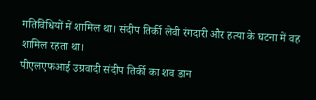गतिविधियों में शामिल था। संदीप तिर्की लेवी रंगदारी और हत्या के घटना में वह शामिल रहता था।
पीएलएफआई उग्रवादी संदीप तिर्की का शव डान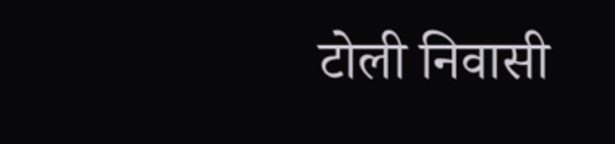टोली निवासी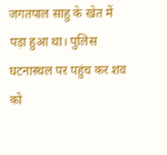जगतपाल साहु के खेत में पड़ा हुआ था। पुलिस घटनास्थल पर पहुंच कर शव को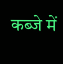कब्जे में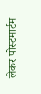लेकर पोस्टमार्टम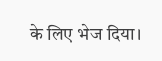के लिए भेज दिया।